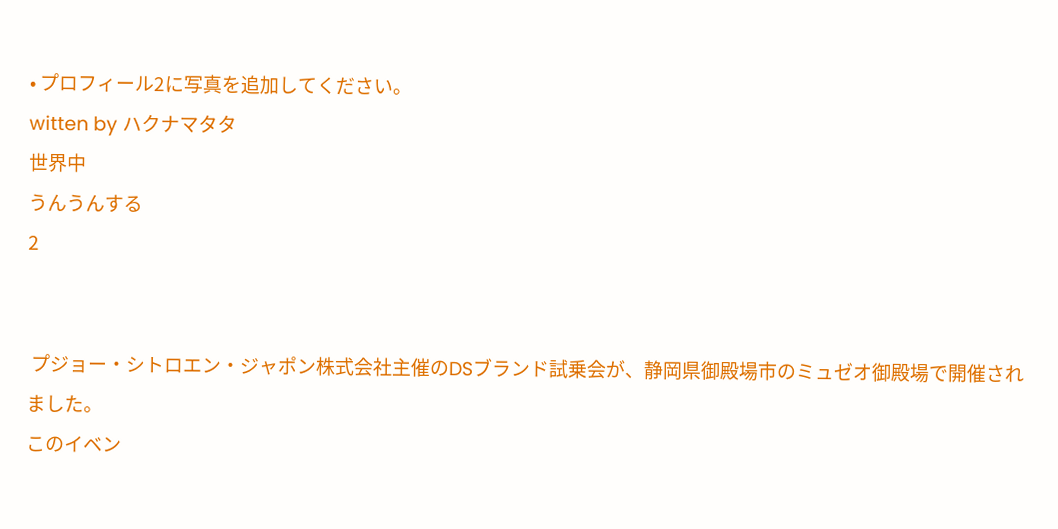• プロフィール2に写真を追加してください。
witten by ハクナマタタ
世界中
うんうんする
2


 プジョー・シトロエン・ジャポン株式会社主催のDSブランド試乗会が、静岡県御殿場市のミュゼオ御殿場で開催されました。
このイベン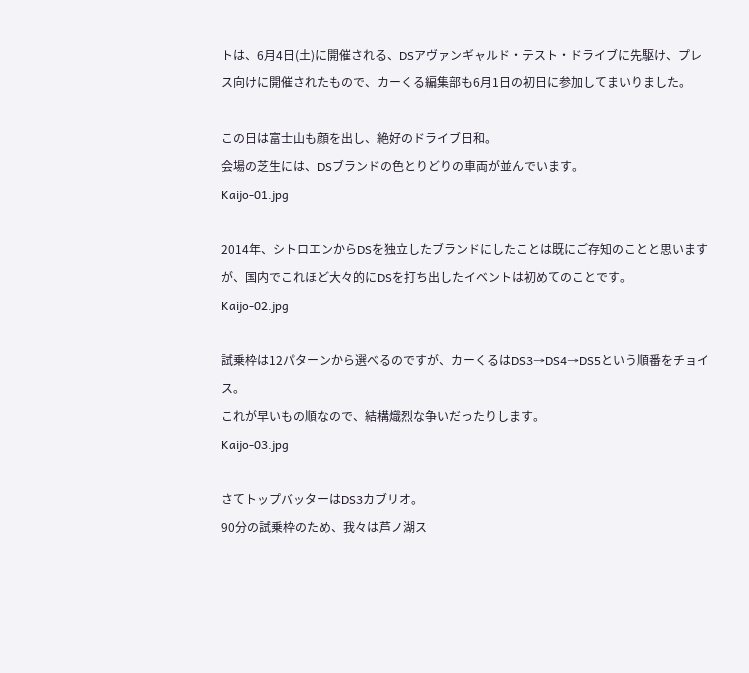トは、6月4日(土)に開催される、DSアヴァンギャルド・テスト・ドライブに先駆け、プレス向けに開催されたもので、カーくる編集部も6月1日の初日に参加してまいりました。

この日は富士山も顔を出し、絶好のドライブ日和。
会場の芝生には、DSブランドの色とりどりの車両が並んでいます。
Kaijo-01.jpg

2014年、シトロエンからDSを独立したブランドにしたことは既にご存知のことと思いますが、国内でこれほど大々的にDSを打ち出したイベントは初めてのことです。
Kaijo-02.jpg

試乗枠は12パターンから選べるのですが、カーくるはDS3→DS4→DS5という順番をチョイス。
これが早いもの順なので、結構熾烈な争いだったりします。
Kaijo-03.jpg

さてトップバッターはDS3カブリオ。
90分の試乗枠のため、我々は芦ノ湖ス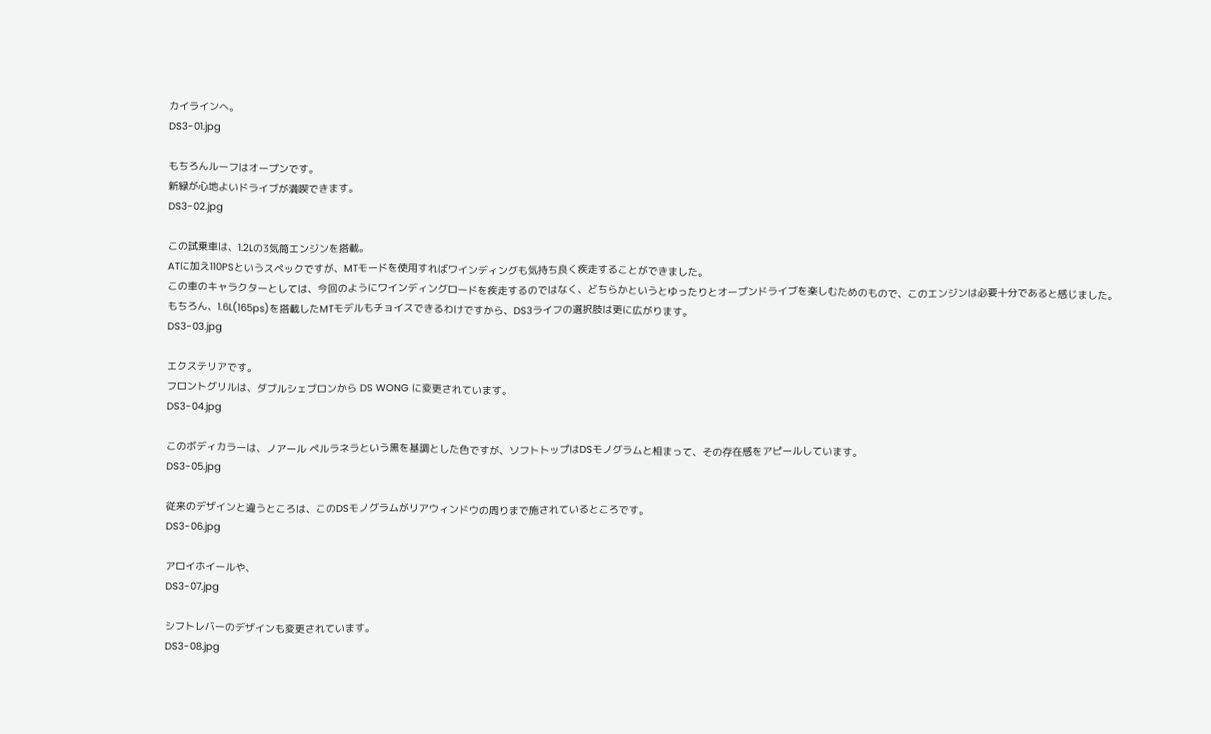カイラインへ。
DS3-01.jpg

もちろんルーフはオープンです。
新緑が心地よいドライブが満喫できます。
DS3-02.jpg

この試乗車は、1.2Lの3気筒エンジンを搭載。
ATに加え110PSというスペックですが、MTモードを使用すればワインディングも気持ち良く疾走することができました。
この車のキャラクターとしては、今回のようにワインディングロードを疾走するのではなく、どちらかというとゆったりとオープンドライブを楽しむためのもので、このエンジンは必要十分であると感じました。
もちろん、1.6L(165ps)を搭載したMTモデルもチョイスできるわけですから、DS3ライフの選択肢は更に広がります。
DS3-03.jpg

エクステリアです。
フロントグリルは、ダブルシェブロンから DS WONG に変更されています。
DS3-04.jpg

このボディカラーは、ノアール ペルラネラという黒を基調とした色ですが、ソフトトップはDSモノグラムと相まって、その存在感をアピールしています。
DS3-05.jpg

従来のデザインと違うところは、このDSモノグラムがリアウィンドウの周りまで施されているところです。
DS3-06.jpg

アロイホイールや、
DS3-07.jpg

シフトレバーのデザインも変更されています。
DS3-08.jpg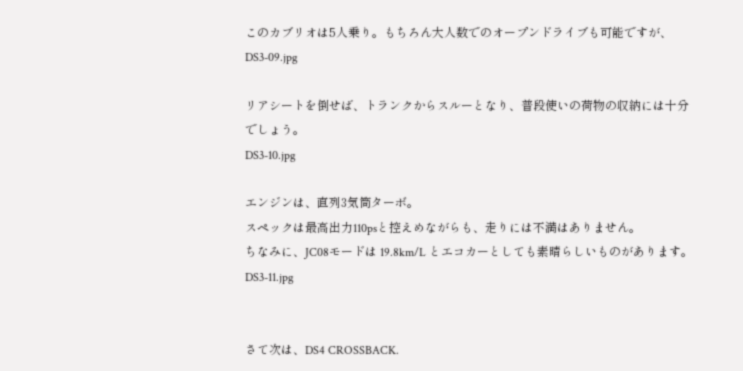このカブリオは5人乗り。もちろん大人数でのオープンドライブも可能ですが、
DS3-09.jpg

リアシートを倒せば、トランクからスルーとなり、普段使いの荷物の収納には十分でしょう。
DS3-10.jpg

エンジンは、直列3気筒ターボ。
スペックは最高出力110psと控えめながらも、走りには不満はありません。
ちなみに、JC08モードは 19.8km/L とエコカーとしても素晴らしいものがあります。
DS3-11.jpg


さて次は、DS4 CROSSBACK.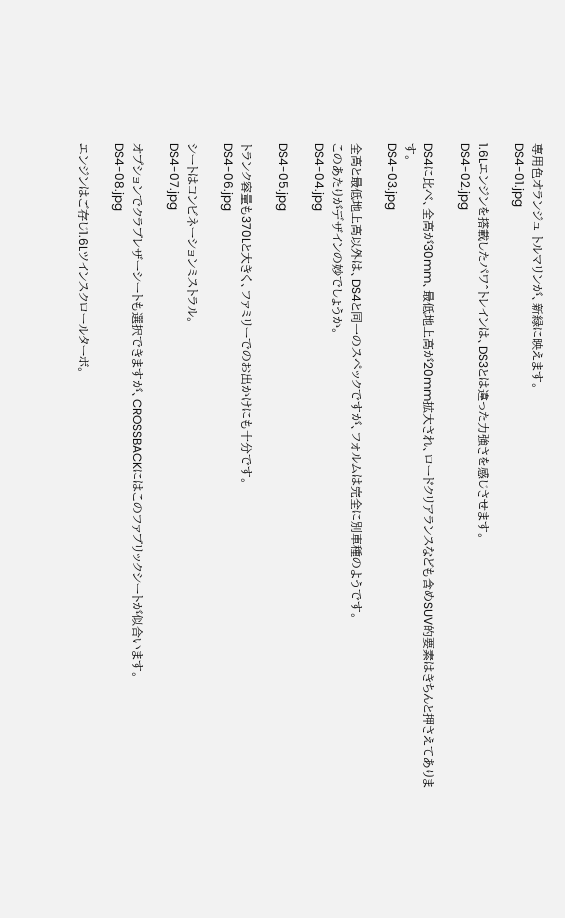専用色オランジュ トルマリンが、新緑に映えます。
DS4-01.jpg

1.6Lエンジンを搭載したパワ^トレインは、DS3とは違った力強さを感じさせます。
DS4-02.jpg

DS4に比べ、全高が30mm、最低地上高が20mm拡大され、ロードクリアランスなども含めSUV的要素はきちんと押さえてあります。
DS4-03.jpg

全高と最低地上高以外は、DS4と同一のスペックですが、フォルムは完全に別車種のようです。
このあたりがデザインの妙でしょうか。
DS4-04.jpg

DS4-05.jpg

トランク容量も370Lと大きく、ファミリーでのお出かけにも十分です。
DS4-06.jpg

シートはコンビネーションミストラル。
DS4-07.jpg

オプションでクラブレザーシートも選択できますが、CROSSBACKにはこのファブリックシートが似合います。
DS4-08.jpg

エンジンはご存じ1.6Lツインスクロールターボ。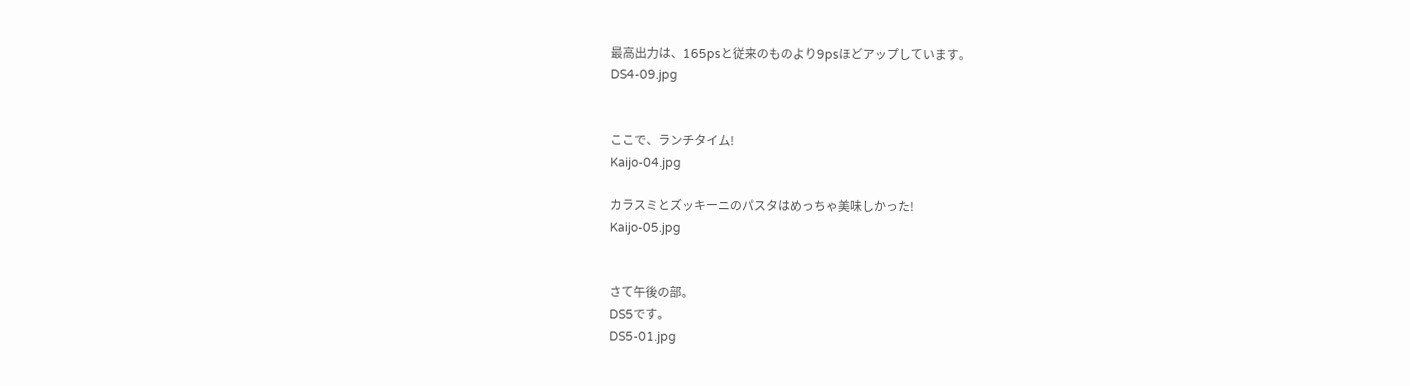最高出力は、165psと従来のものより9psほどアップしています。
DS4-09.jpg


ここで、ランチタイム!
Kaijo-04.jpg

カラスミとズッキーニのパスタはめっちゃ美味しかった!
Kaijo-05.jpg


さて午後の部。
DS5です。
DS5-01.jpg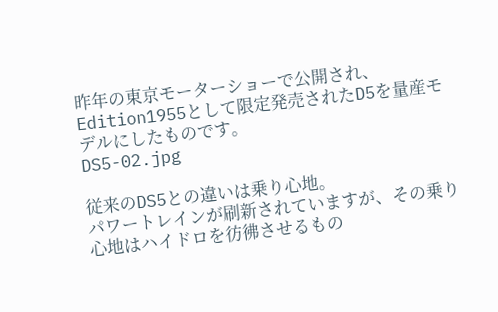昨年の東京モーターショーで公開され、Edition1955として限定発売されたD5を量産モデルにしたものです。
DS5-02.jpg

従来のDS5との違いは乗り心地。
パワートレインが刷新されていますが、その乗り心地はハイドロを彷彿させるもの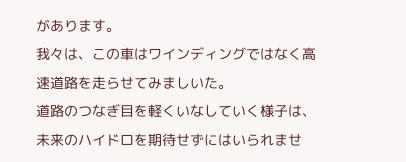があります。
我々は、この車はワインディングではなく高速道路を走らせてみましいた。
道路のつなぎ目を軽くいなしていく様子は、未来のハイドロを期待せずにはいられませ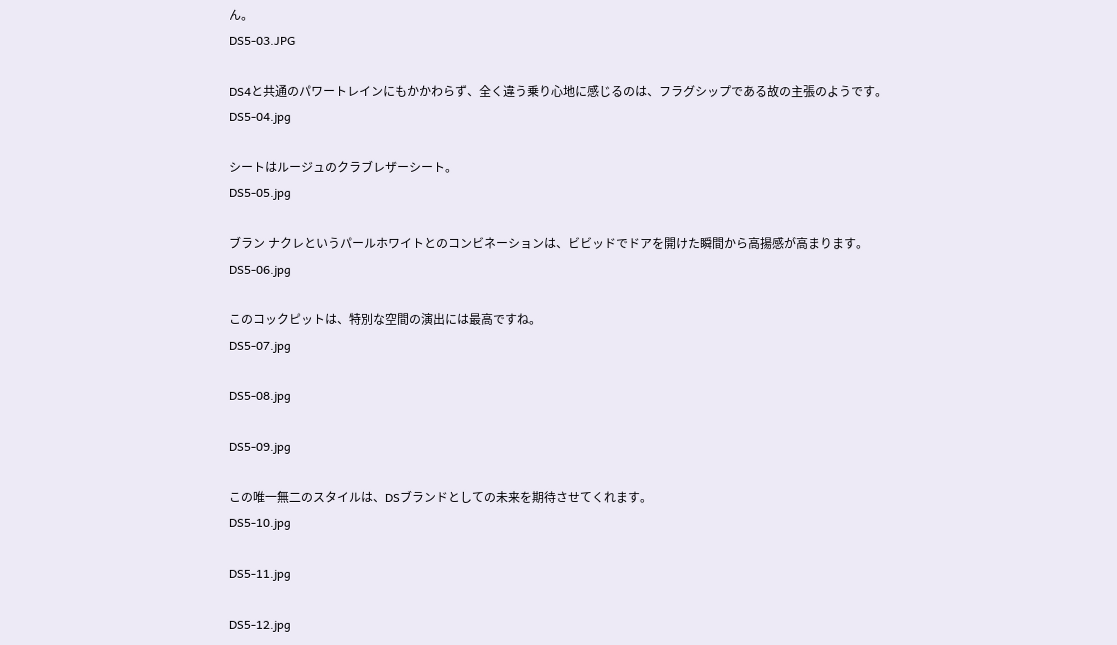ん。
DS5-03.JPG

DS4と共通のパワートレインにもかかわらず、全く違う乗り心地に感じるのは、フラグシップである故の主張のようです。
DS5-04.jpg

シートはルージュのクラブレザーシート。
DS5-05.jpg

ブラン ナクレというパールホワイトとのコンビネーションは、ビビッドでドアを開けた瞬間から高揚感が高まります。
DS5-06.jpg

このコックピットは、特別な空間の演出には最高ですね。
DS5-07.jpg

DS5-08.jpg

DS5-09.jpg

この唯一無二のスタイルは、DSブランドとしての未来を期待させてくれます。
DS5-10.jpg

DS5-11.jpg

DS5-12.jpg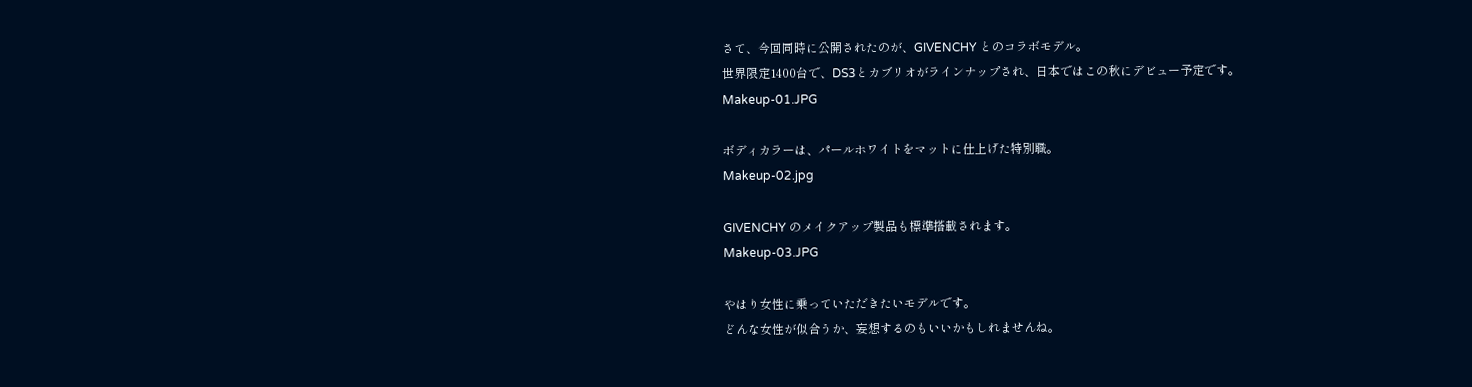さて、今回同時に公開されたのが、GIVENCHY とのコラボモデル。
世界限定1400台で、DS3とカブリオがラインナップされ、日本ではこの秋にデビュー予定です。
Makeup-01.JPG

ボディカラーは、パールホワイトをマットに仕上げた特別職。
Makeup-02.jpg

GIVENCHY のメイクアップ製品も標準搭載されます。
Makeup-03.JPG

やはり女性に乗っていただきたいモデルです。
どんな女性が似合うか、妄想するのもいいかもしれませんね。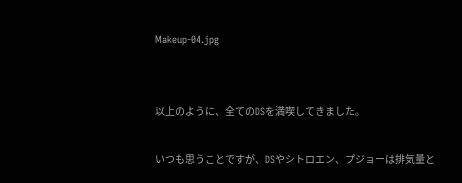Makeup-04.jpg


以上のように、全てのDSを満喫してきました。

いつも思うことですが、DSやシトロエン、プジョーは排気量と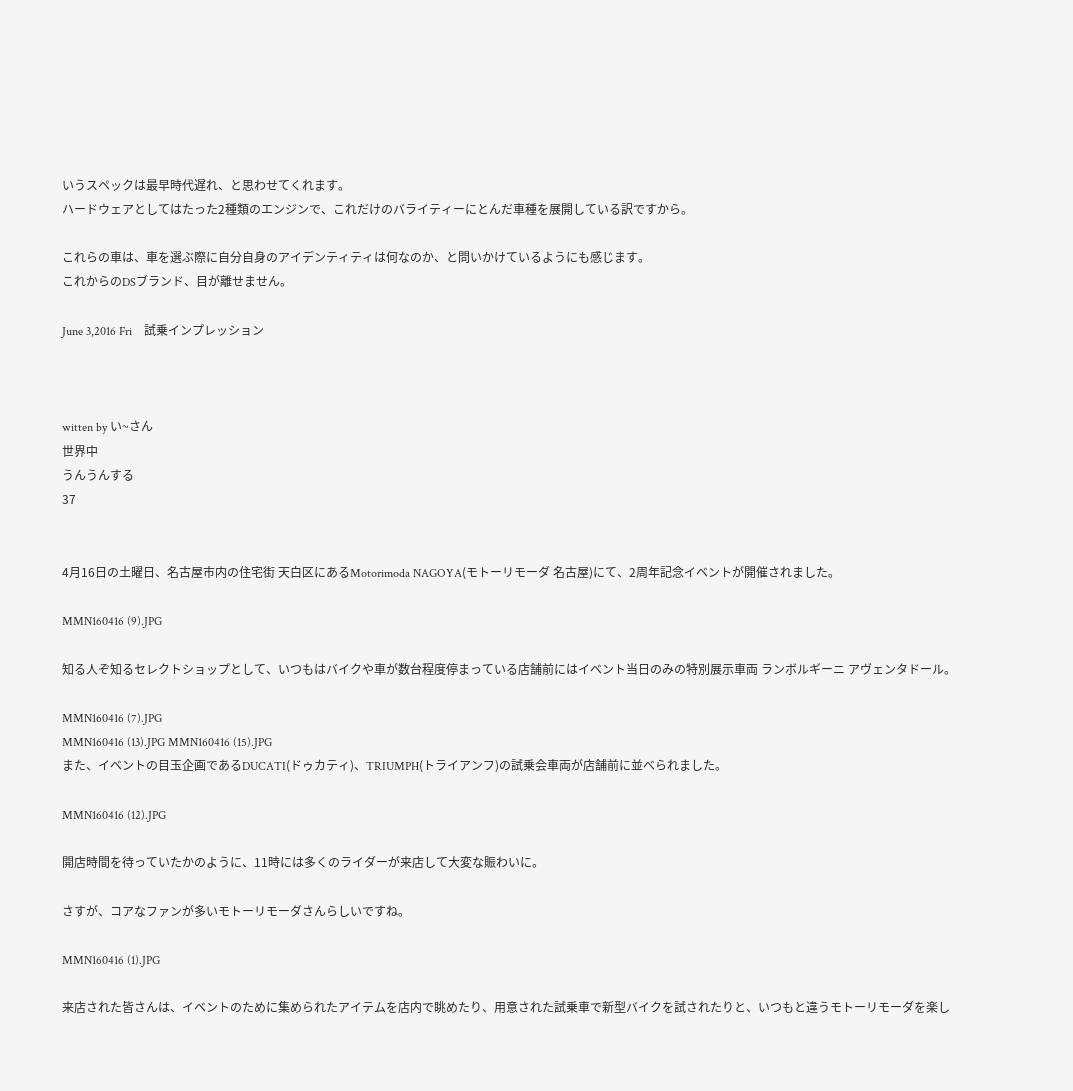いうスペックは最早時代遅れ、と思わせてくれます。
ハードウェアとしてはたった2種類のエンジンで、これだけのバライティーにとんだ車種を展開している訳ですから。

これらの車は、車を選ぶ際に自分自身のアイデンティティは何なのか、と問いかけているようにも感じます。
これからのDSブランド、目が離せません。

June 3,2016 Fri    試乗インプレッション



witten by い~さん
世界中
うんうんする
37


4月16日の土曜日、名古屋市内の住宅街 天白区にあるMotorimoda NAGOYA(モトーリモーダ 名古屋)にて、2周年記念イベントが開催されました。

MMN160416 (9).JPG

知る人ぞ知るセレクトショップとして、いつもはバイクや車が数台程度停まっている店舗前にはイベント当日のみの特別展示車両 ランボルギーニ アヴェンタドール。

MMN160416 (7).JPG
MMN160416 (13).JPG MMN160416 (15).JPG
また、イベントの目玉企画であるDUCATI(ドゥカティ)、TRIUMPH(トライアンフ)の試乗会車両が店舗前に並べられました。

MMN160416 (12).JPG

開店時間を待っていたかのように、11時には多くのライダーが来店して大変な賑わいに。

さすが、コアなファンが多いモトーリモーダさんらしいですね。

MMN160416 (1).JPG

来店された皆さんは、イベントのために集められたアイテムを店内で眺めたり、用意された試乗車で新型バイクを試されたりと、いつもと違うモトーリモーダを楽し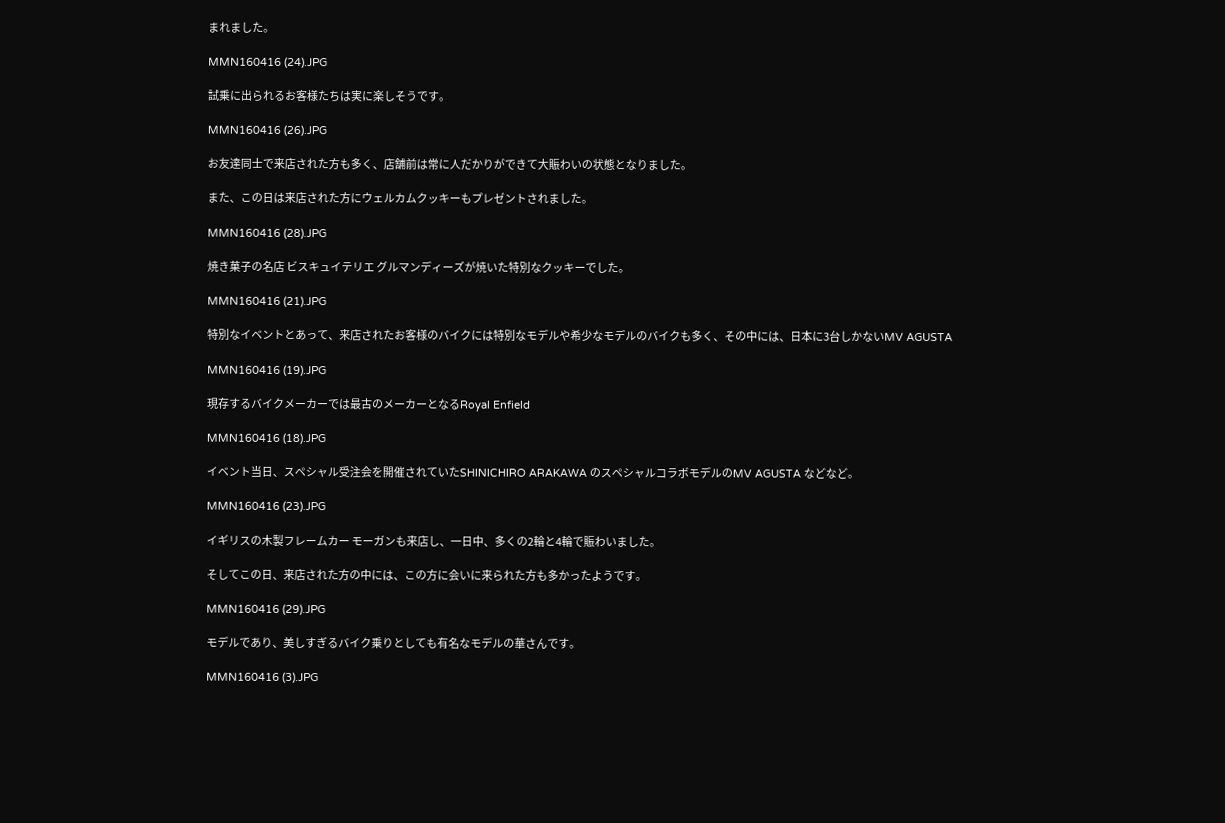まれました。

MMN160416 (24).JPG

試乗に出られるお客様たちは実に楽しそうです。

MMN160416 (26).JPG

お友達同士で来店された方も多く、店舗前は常に人だかりができて大賑わいの状態となりました。

また、この日は来店された方にウェルカムクッキーもプレゼントされました。

MMN160416 (28).JPG

焼き菓子の名店 ビスキュイテリエ グルマンディーズが焼いた特別なクッキーでした。

MMN160416 (21).JPG

特別なイベントとあって、来店されたお客様のバイクには特別なモデルや希少なモデルのバイクも多く、その中には、日本に3台しかないMV AGUSTA

MMN160416 (19).JPG

現存するバイクメーカーでは最古のメーカーとなるRoyal Enfield

MMN160416 (18).JPG

イベント当日、スペシャル受注会を開催されていたSHINICHIRO ARAKAWA のスペシャルコラボモデルのMV AGUSTA などなど。

MMN160416 (23).JPG

イギリスの木製フレームカー モーガンも来店し、一日中、多くの2輪と4輪で賑わいました。

そしてこの日、来店された方の中には、この方に会いに来られた方も多かったようです。

MMN160416 (29).JPG

モデルであり、美しすぎるバイク乗りとしても有名なモデルの華さんです。

MMN160416 (3).JPG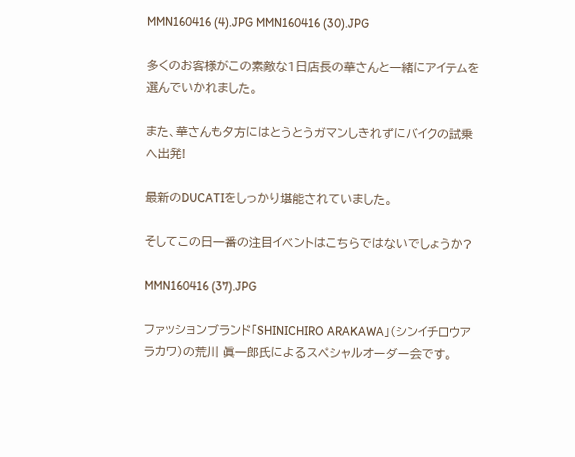MMN160416 (4).JPG MMN160416 (30).JPG

多くのお客様がこの素敵な1日店長の華さんと一緒にアイテムを選んでいかれました。

また、華さんも夕方にはとうとうガマンしきれずにバイクの試乗へ出発!

最新のDUCATIをしっかり堪能されていました。

そしてこの日一番の注目イベントはこちらではないでしょうか?

MMN160416 (37).JPG

ファッションブランド「SHINICHIRO ARAKAWA」(シンイチロウアラカワ)の荒川 眞一郎氏によるスペシャルオーダー会です。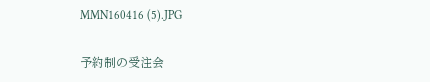MMN160416 (5).JPG

予約制の受注会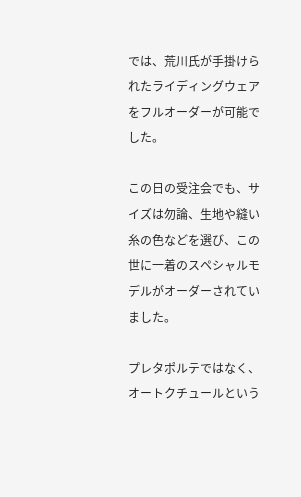では、荒川氏が手掛けられたライディングウェアをフルオーダーが可能でした。

この日の受注会でも、サイズは勿論、生地や縫い糸の色などを選び、この世に一着のスペシャルモデルがオーダーされていました。

プレタポルテではなく、オートクチュールという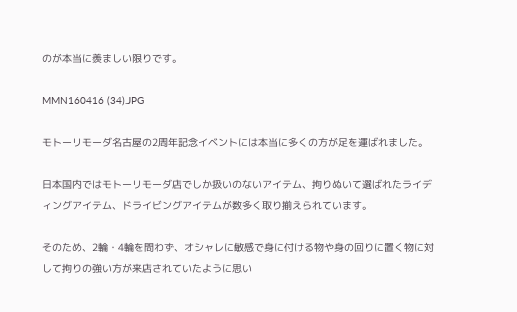のが本当に羨ましい限りです。

MMN160416 (34).JPG

モトーリモーダ名古屋の2周年記念イベントには本当に多くの方が足を運ばれました。

日本国内ではモトーリモーダ店でしか扱いのないアイテム、拘りぬいて選ばれたライディングアイテム、ドライビングアイテムが数多く取り揃えられています。

そのため、2輪・4輪を問わず、オシャレに敏感で身に付ける物や身の回りに置く物に対して拘りの強い方が来店されていたように思い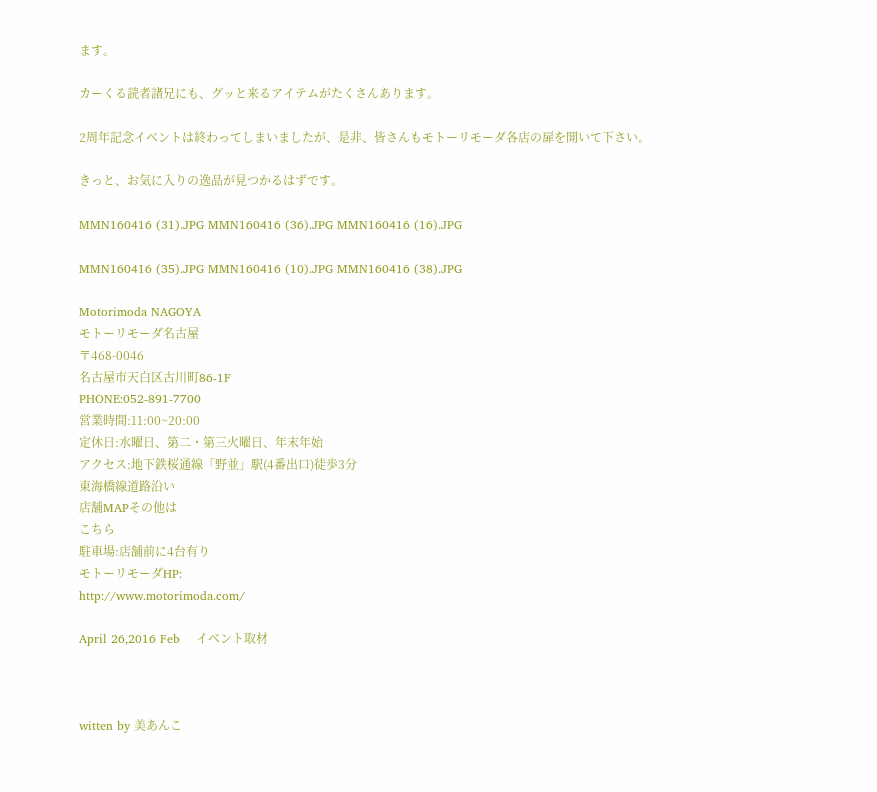ます。

カーくる読者諸兄にも、グッと来るアイテムがたくさんあります。

2周年記念イベントは終わってしまいましたが、是非、皆さんもモトーリモーダ各店の扉を開いて下さい。

きっと、お気に入りの逸品が見つかるはずです。

MMN160416 (31).JPG MMN160416 (36).JPG MMN160416 (16).JPG

MMN160416 (35).JPG MMN160416 (10).JPG MMN160416 (38).JPG

Motorimoda NAGOYA
モトーリモーダ名古屋
〒468-0046
名古屋市天白区古川町86-1F
PHONE:052-891-7700
営業時間:11:00~20:00
定休日:水曜日、第二・第三火曜日、年末年始
アクセス:地下鉄桜通線「野並」駅(4番出口)徒歩3分
東海橋線道路沿い
店舗MAPその他は
こちら
駐車場:店舗前に4台有り
モトーリモーダHP:
http://www.motorimoda.com/

April 26,2016 Feb    イベント取材



witten by 美あんこ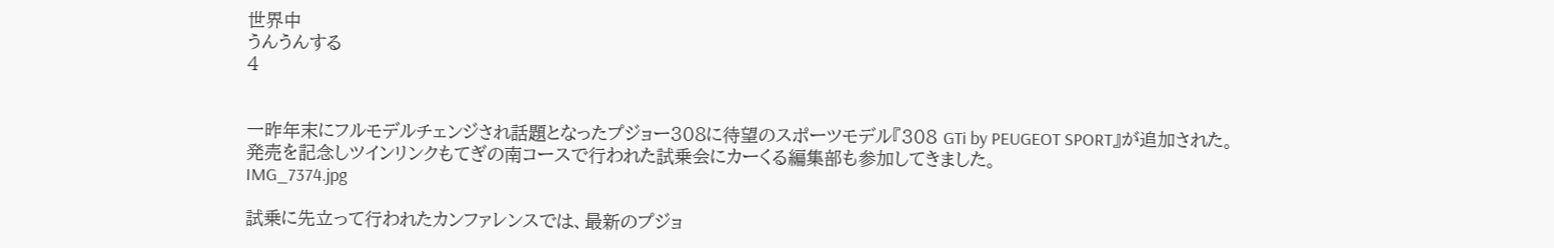世界中
うんうんする
4


一昨年末にフルモデルチェンジされ話題となったプジョー308に待望のスポーツモデル『308 GTi by PEUGEOT SPORT』が追加された。
発売を記念しツインリンクもてぎの南コースで行われた試乗会にカーくる編集部も参加してきました。
IMG_7374.jpg

試乗に先立って行われたカンファレンスでは、最新のプジョ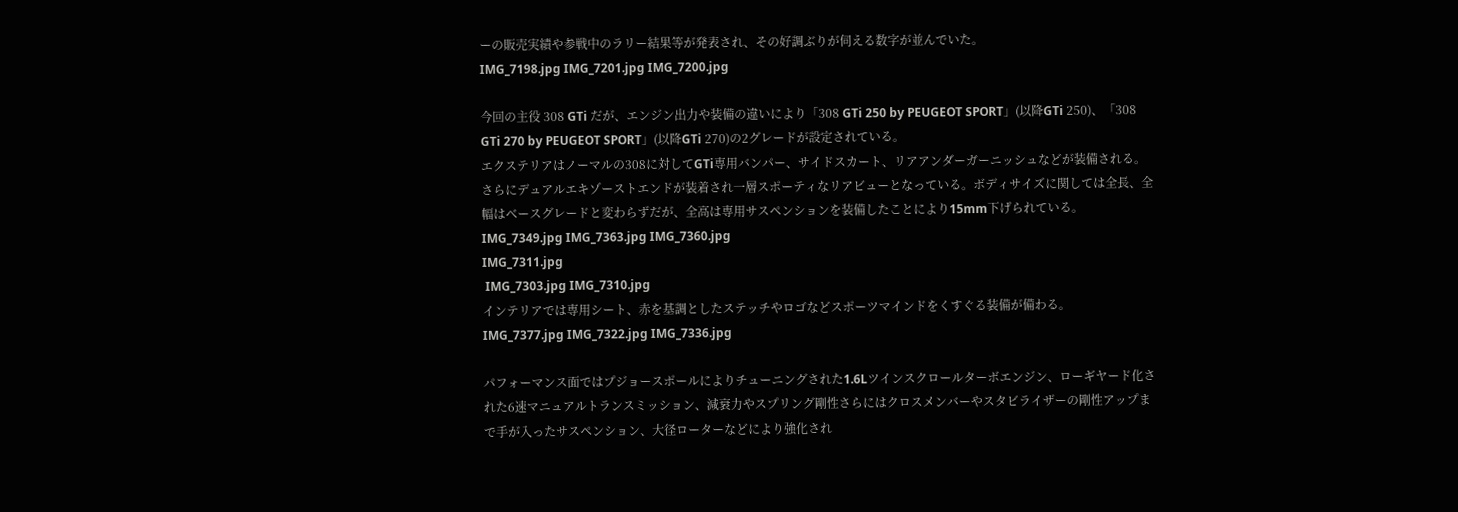ーの販売実績や参戦中のラリー結果等が発表され、その好調ぶりが伺える数字が並んでいた。
IMG_7198.jpg IMG_7201.jpg IMG_7200.jpg

今回の主役 308 GTi だが、エンジン出力や装備の違いにより「308 GTi 250 by PEUGEOT SPORT」(以降GTi 250)、「308 GTi 270 by PEUGEOT SPORT」(以降GTi 270)の2グレードが設定されている。
エクステリアはノーマルの308に対してGTi専用バンパー、サイドスカート、リアアンダーガーニッシュなどが装備される。さらにデュアルエキゾーストエンドが装着され一層スポーティなリアビューとなっている。ボディサイズに関しては全長、全幅はベースグレードと変わらずだが、全高は専用サスペンションを装備したことにより15mm下げられている。
IMG_7349.jpg IMG_7363.jpg IMG_7360.jpg
IMG_7311.jpg
 IMG_7303.jpg IMG_7310.jpg
インテリアでは専用シート、赤を基調としたステッチやロゴなどスポーツマインドをくすぐる装備が備わる。
IMG_7377.jpg IMG_7322.jpg IMG_7336.jpg

パフォーマンス面ではプジョースポールによりチューニングされた1.6Lツインスクロールターボエンジン、ローギヤード化された6速マニュアルトランスミッション、減衰力やスプリング剛性さらにはクロスメンバーやスタビライザーの剛性アップまで手が入ったサスペンション、大径ローターなどにより強化され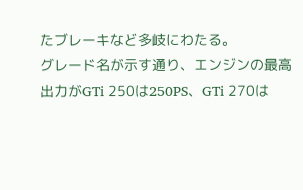たブレーキなど多岐にわたる。
グレード名が示す通り、エンジンの最高出力がGTi 250は250PS、GTi 270は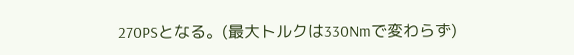270PSとなる。(最大トルクは330Nmで変わらず)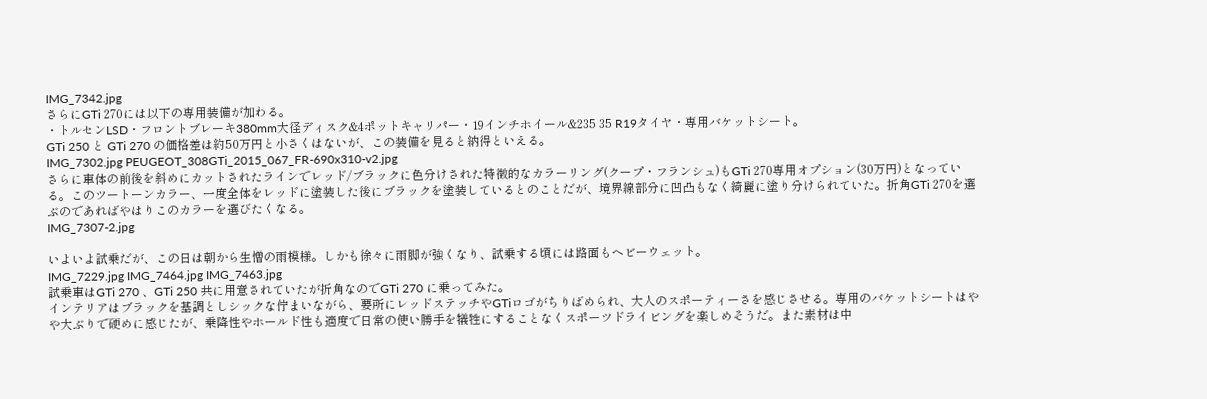IMG_7342.jpg
さらにGTi 270には以下の専用装備が加わる。
・トルセンLSD・フロントブレーキ380mm大径ディスク&4ポットキャリパー・19インチホイール&235 35 R19タイヤ・専用バケットシート。
GTi 250 と GTi 270 の価格差は約50万円と小さくはないが、この装備を見ると納得といえる。
IMG_7302.jpg PEUGEOT_308GTi_2015_067_FR-690x310-v2.jpg
さらに車体の前後を斜めにカットされたラインでレッド/ブラックに色分けされた特徴的なカラーリング(クープ・フランシュ)もGTi 270専用オプション(30万円)となっている。このツートーンカラー、一度全体をレッドに塗装した後にブラックを塗装しているとのことだが、境界線部分に凹凸もなく綺麗に塗り分けられていた。折角GTi 270を選ぶのであればやはりこのカラーを選びたくなる。
IMG_7307-2.jpg

いよいよ試乗だが、この日は朝から生憎の雨模様。しかも徐々に雨脚が強くなり、試乗する頃には路面もヘビーウェット。
IMG_7229.jpg IMG_7464.jpg IMG_7463.jpg
試乗車はGTi 270 、GTi 250 共に用意されていたが折角なのでGTi 270 に乗ってみた。
インテリアはブラックを基調としシックな佇まいながら、要所にレッドステッチやGTiロゴがちりばめられ、大人のスポーティーさを感じさせる。専用のバケットシートはやや大ぶりで硬めに感じたが、乗降性やホールド性も適度で日常の使い勝手を犠牲にすることなくスポーツドライビングを楽しめそうだ。また素材は中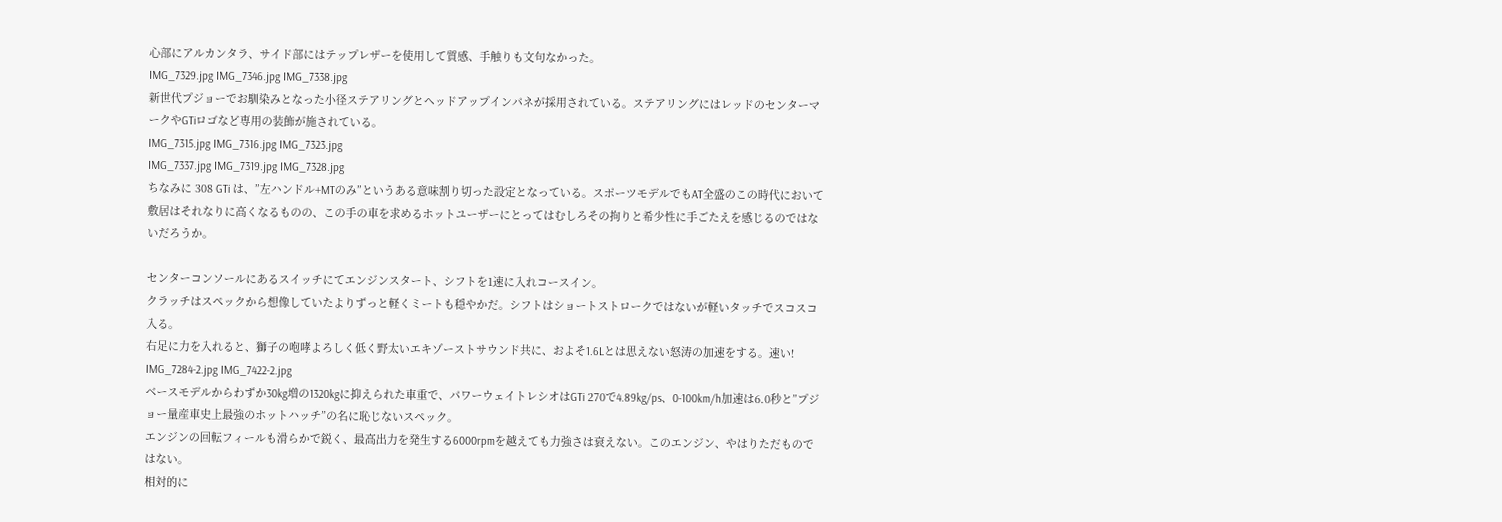心部にアルカンタラ、サイド部にはテップレザーを使用して質感、手触りも文句なかった。
IMG_7329.jpg IMG_7346.jpg IMG_7338.jpg
新世代プジョーでお馴染みとなった小径ステアリングとヘッドアップインパネが採用されている。ステアリングにはレッドのセンターマークやGTiロゴなど専用の装飾が施されている。
IMG_7315.jpg IMG_7316.jpg IMG_7323.jpg
IMG_7337.jpg IMG_7319.jpg IMG_7328.jpg
ちなみに 308 GTi は、”左ハンドル+MTのみ”というある意味割り切った設定となっている。スポーツモデルでもAT全盛のこの時代において敷居はそれなりに高くなるものの、この手の車を求めるホットユーザーにとってはむしろその拘りと希少性に手ごたえを感じるのではないだろうか。

センターコンソールにあるスイッチにてエンジンスタート、シフトを1速に入れコースイン。
クラッチはスペックから想像していたよりずっと軽くミートも穏やかだ。シフトはショートストロークではないが軽いタッチでスコスコ入る。
右足に力を入れると、獅子の咆哮よろしく低く野太いエキゾーストサウンド共に、およそ1.6Lとは思えない怒涛の加速をする。速い!
IMG_7284-2.jpg IMG_7422-2.jpg
ベースモデルからわずか30kg増の1320kgに抑えられた車重で、パワーウェイトレシオはGTi 270で4.89kg/ps、0-100km/h加速は6.0秒と”プジョー量産車史上最強のホットハッチ”の名に恥じないスペック。
エンジンの回転フィールも滑らかで鋭く、最高出力を発生する6000rpmを越えても力強さは衰えない。このエンジン、やはりただものではない。
相対的に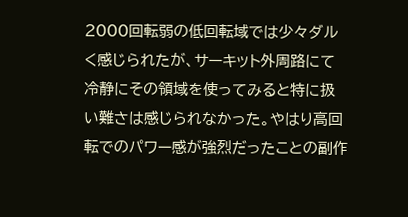2000回転弱の低回転域では少々ダルく感じられたが、サーキット外周路にて冷静にその領域を使ってみると特に扱い難さは感じられなかった。やはり高回転でのパワー感が強烈だったことの副作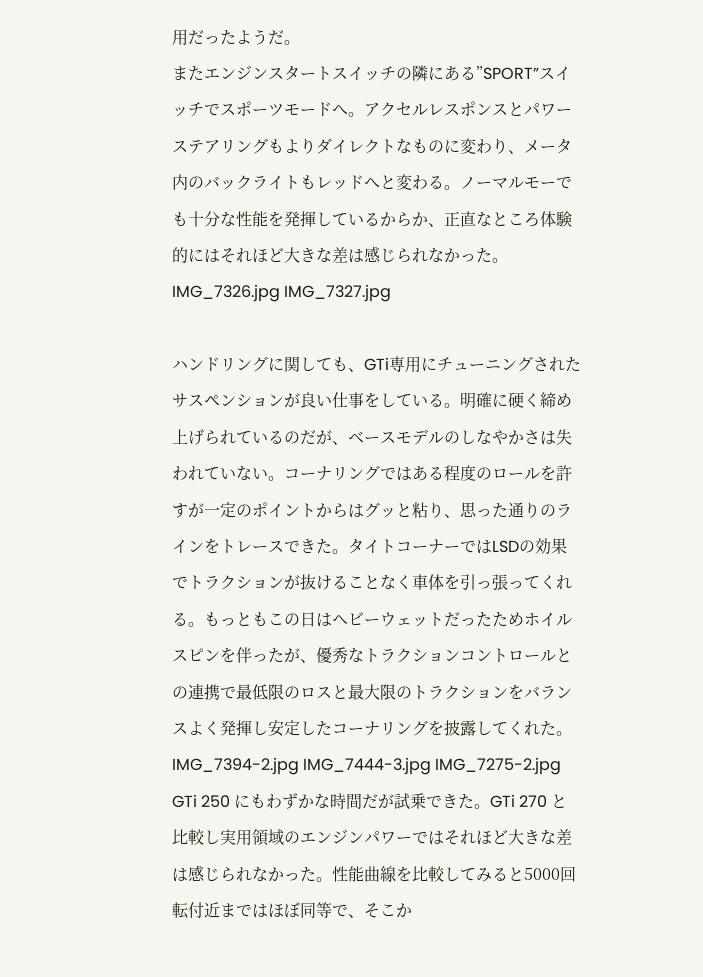用だったようだ。
またエンジンスタートスイッチの隣にある”SPORT”スイッチでスポーツモードへ。アクセルレスポンスとパワーステアリングもよりダイレクトなものに変わり、メータ内のバックライトもレッドへと変わる。ノーマルモーでも十分な性能を発揮しているからか、正直なところ体験的にはそれほど大きな差は感じられなかった。
IMG_7326.jpg IMG_7327.jpg

ハンドリングに関しても、GTi専用にチューニングされたサスペンションが良い仕事をしている。明確に硬く締め上げられているのだが、ベースモデルのしなやかさは失われていない。コーナリングではある程度のロールを許すが一定のポイントからはグッと粘り、思った通りのラインをトレースできた。タイトコーナーではLSDの効果でトラクションが抜けることなく車体を引っ張ってくれる。もっともこの日はヘビーウェットだったためホイルスピンを伴ったが、優秀なトラクションコントロールとの連携で最低限のロスと最大限のトラクションをバランスよく発揮し安定したコーナリングを披露してくれた。
IMG_7394-2.jpg IMG_7444-3.jpg IMG_7275-2.jpg
GTi 250 にもわずかな時間だが試乗できた。GTi 270 と比較し実用領域のエンジンパワーではそれほど大きな差は感じられなかった。性能曲線を比較してみると5000回転付近まではほぼ同等で、そこか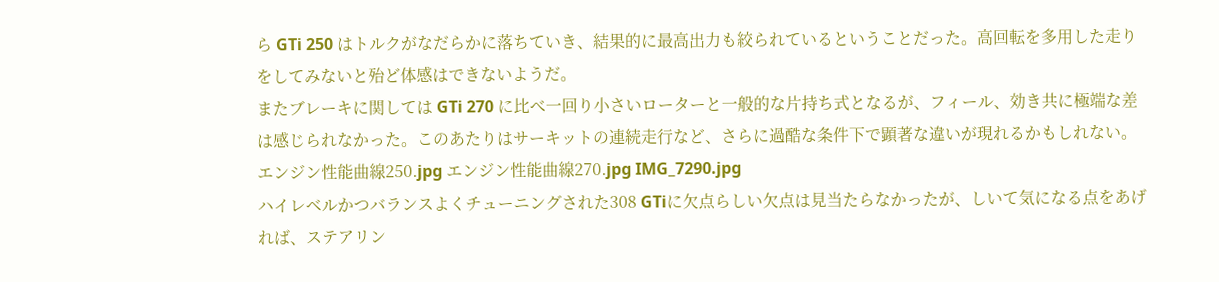ら GTi 250 はトルクがなだらかに落ちていき、結果的に最高出力も絞られているということだった。高回転を多用した走りをしてみないと殆ど体感はできないようだ。
またブレーキに関しては GTi 270 に比べ一回り小さいローターと一般的な片持ち式となるが、フィール、効き共に極端な差は感じられなかった。このあたりはサーキットの連続走行など、さらに過酷な条件下で顕著な違いが現れるかもしれない。
エンジン性能曲線250.jpg エンジン性能曲線270.jpg IMG_7290.jpg
ハイレベルかつバランスよくチューニングされた308 GTiに欠点らしい欠点は見当たらなかったが、しいて気になる点をあげれば、ステアリン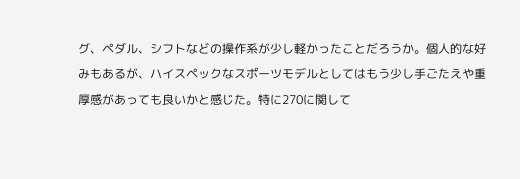グ、ペダル、シフトなどの操作系が少し軽かったことだろうか。個人的な好みもあるが、ハイスペックなスポーツモデルとしてはもう少し手ごたえや重厚感があっても良いかと感じた。特に270に関して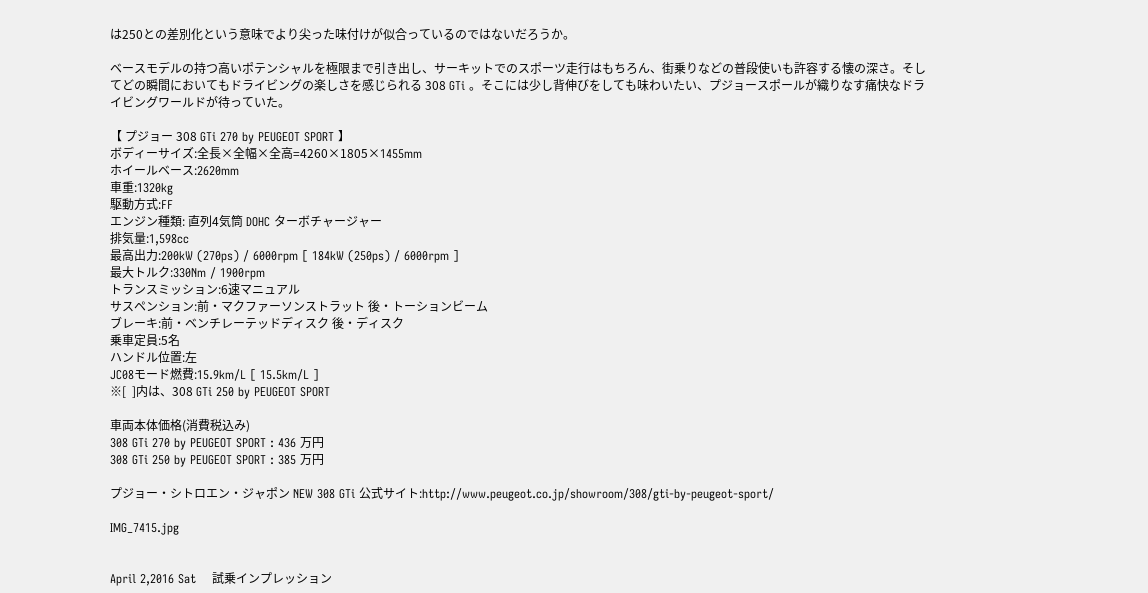は250との差別化という意味でより尖った味付けが似合っているのではないだろうか。

ベースモデルの持つ高いポテンシャルを極限まで引き出し、サーキットでのスポーツ走行はもちろん、街乗りなどの普段使いも許容する懐の深さ。そしてどの瞬間においてもドライビングの楽しさを感じられる 308 GTi 。そこには少し背伸びをしても味わいたい、プジョースポールが織りなす痛快なドライビングワールドが待っていた。

【 プジョー 308 GTi 270 by PEUGEOT SPORT 】
ボディーサイズ:全長×全幅×全高=4260×1805×1455mm
ホイールベース:2620mm
車重:1320kg
駆動方式:FF
エンジン種類: 直列4気筒 DOHC ターボチャージャー
排気量:1,598cc
最高出力:200kW (270ps) / 6000rpm [ 184kW (250ps) / 6000rpm ]
最大トルク:330Nm / 1900rpm
トランスミッション:6速マニュアル
サスペンション:前・マクファーソンストラット 後・トーションビーム
ブレーキ:前・ベンチレーテッドディスク 後・ディスク
乗車定員:5名
ハンドル位置:左
JC08モード燃費:15.9km/L [ 15.5km/L ]
※[  ]内は、308 GTi 250 by PEUGEOT SPORT

車両本体価格(消費税込み)
308 GTi 270 by PEUGEOT SPORT : 436 万円
308 GTi 250 by PEUGEOT SPORT : 385 万円

プジョー・シトロエン・ジャポン NEW 308 GTi 公式サイト:http://www.peugeot.co.jp/showroom/308/gti-by-peugeot-sport/

IMG_7415.jpg


April 2,2016 Sat    試乗インプレッション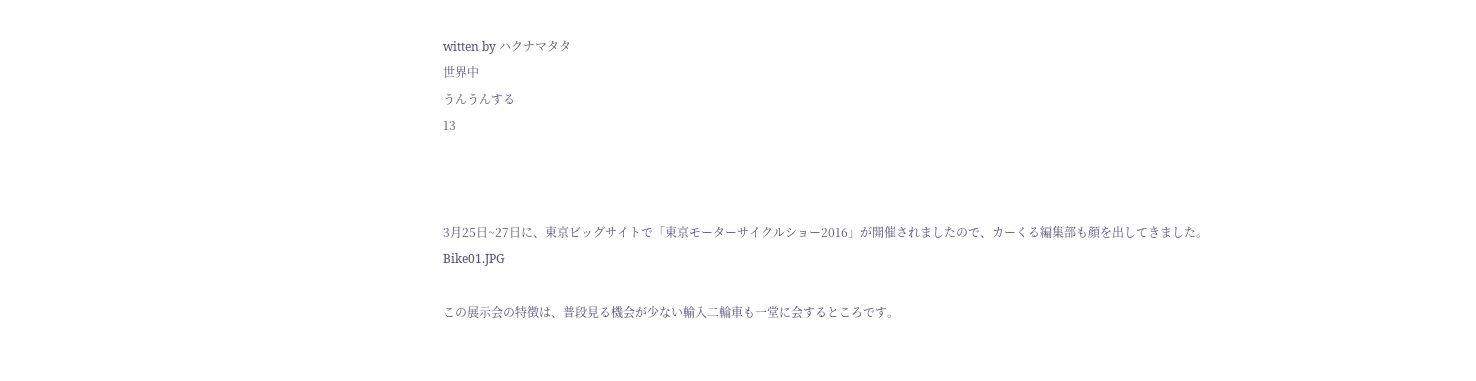witten by ハクナマタタ
世界中
うんうんする
13



3月25日~27日に、東京ビッグサイトで「東京モーターサイクルショー2016」が開催されましたので、カーくる編集部も顔を出してきました。
Bike01.JPG

この展示会の特徴は、普段見る機会が少ない輸入二輪車も一堂に会するところです。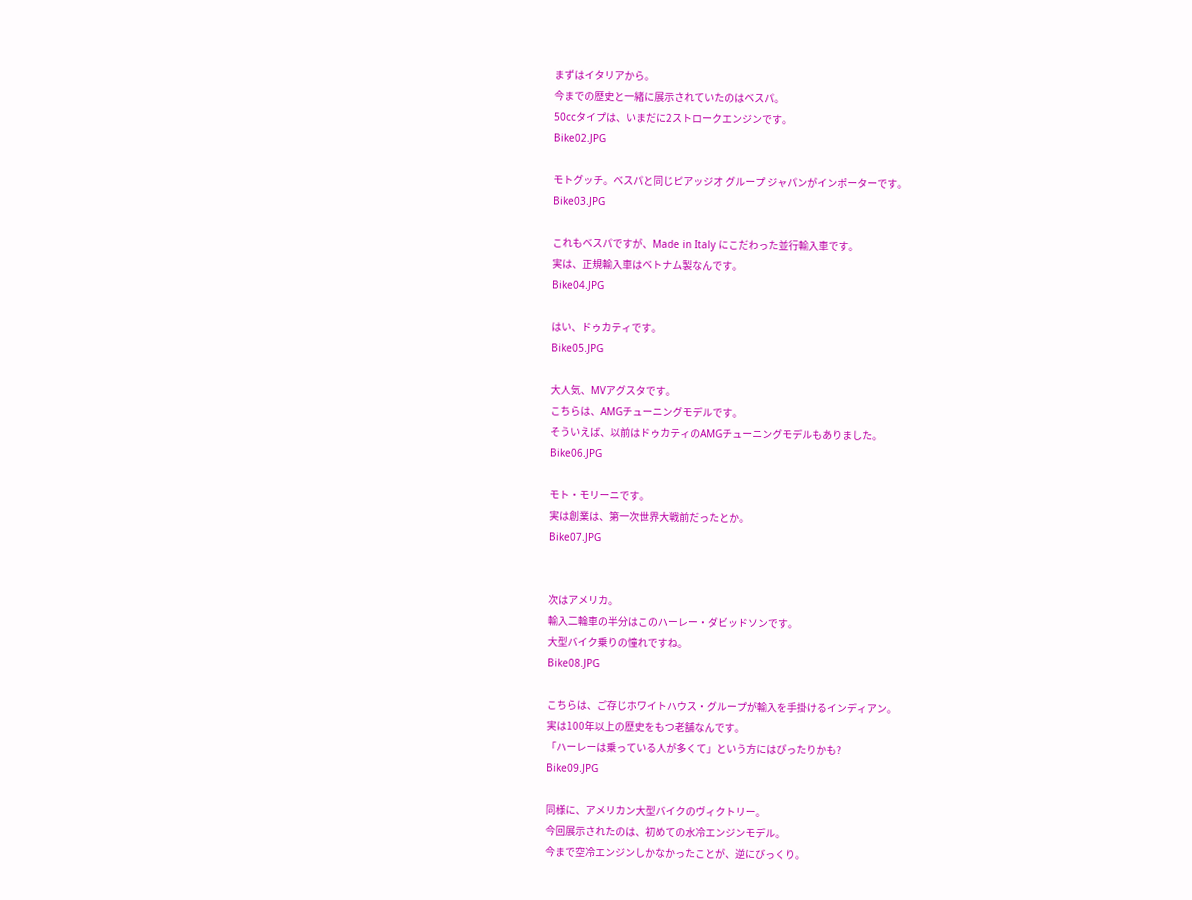まずはイタリアから。
今までの歴史と一緒に展示されていたのはベスパ。
50ccタイプは、いまだに2ストロークエンジンです。
Bike02.JPG

モトグッチ。ベスパと同じピアッジオ グループ ジャパンがインポーターです。
Bike03.JPG

これもベスパですが、Made in Italy にこだわった並行輸入車です。
実は、正規輸入車はベトナム製なんです。
Bike04.JPG

はい、ドゥカティです。
Bike05.JPG

大人気、MVアグスタです。
こちらは、AMGチューニングモデルです。
そういえば、以前はドゥカティのAMGチューニングモデルもありました。
Bike06.JPG

モト・モリーニです。
実は創業は、第一次世界大戦前だったとか。
Bike07.JPG


次はアメリカ。
輸入二輪車の半分はこのハーレー・ダビッドソンです。
大型バイク乗りの憧れですね。
Bike08.JPG

こちらは、ご存じホワイトハウス・グループが輸入を手掛けるインディアン。
実は100年以上の歴史をもつ老舗なんです。
「ハーレーは乗っている人が多くて」という方にはぴったりかも?
Bike09.JPG

同様に、アメリカン大型バイクのヴィクトリー。
今回展示されたのは、初めての水冷エンジンモデル。
今まで空冷エンジンしかなかったことが、逆にびっくり。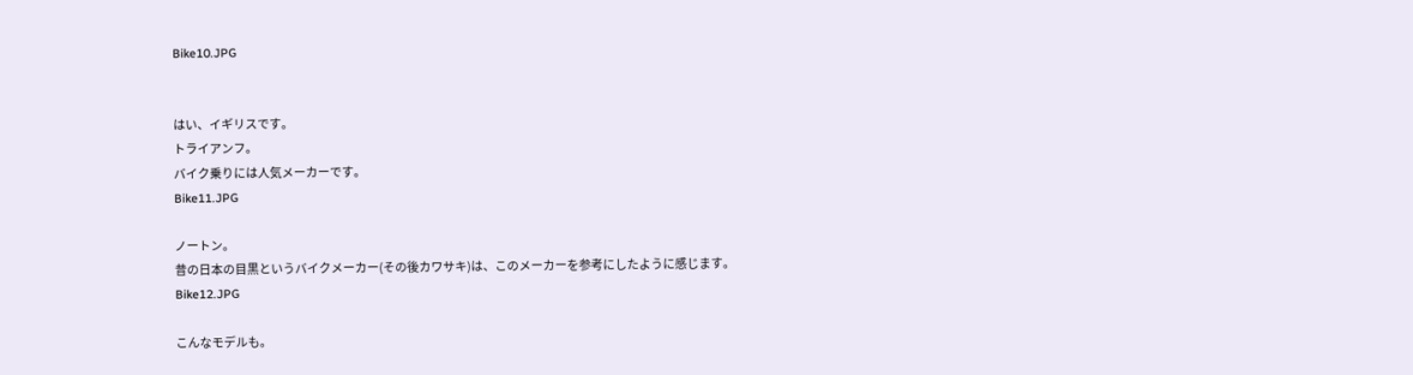Bike10.JPG


はい、イギリスです。
トライアンフ。
バイク乗りには人気メーカーです。
Bike11.JPG

ノートン。
昔の日本の目黒というバイクメーカー(その後カワサキ)は、このメーカーを参考にしたように感じます。
Bike12.JPG

こんなモデルも。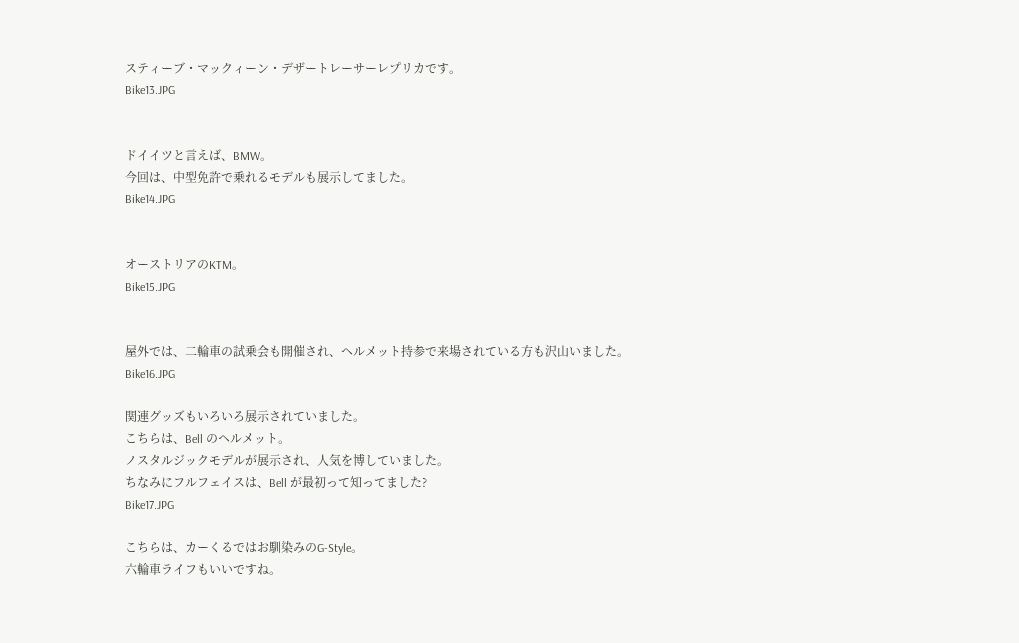スティーブ・マックィーン・デザートレーサーレプリカです。
Bike13.JPG


ドイイツと言えば、BMW。
今回は、中型免許で乗れるモデルも展示してました。
Bike14.JPG


オーストリアのKTM。
Bike15.JPG


屋外では、二輪車の試乗会も開催され、ヘルメット持参で来場されている方も沢山いました。
Bike16.JPG

関連グッズもいろいろ展示されていました。
こちらは、Bell のヘルメット。
ノスタルジックモデルが展示され、人気を博していました。
ちなみにフルフェイスは、Bell が最初って知ってました?
Bike17.JPG

こちらは、カーくるではお馴染みのG-Style。
六輪車ライフもいいですね。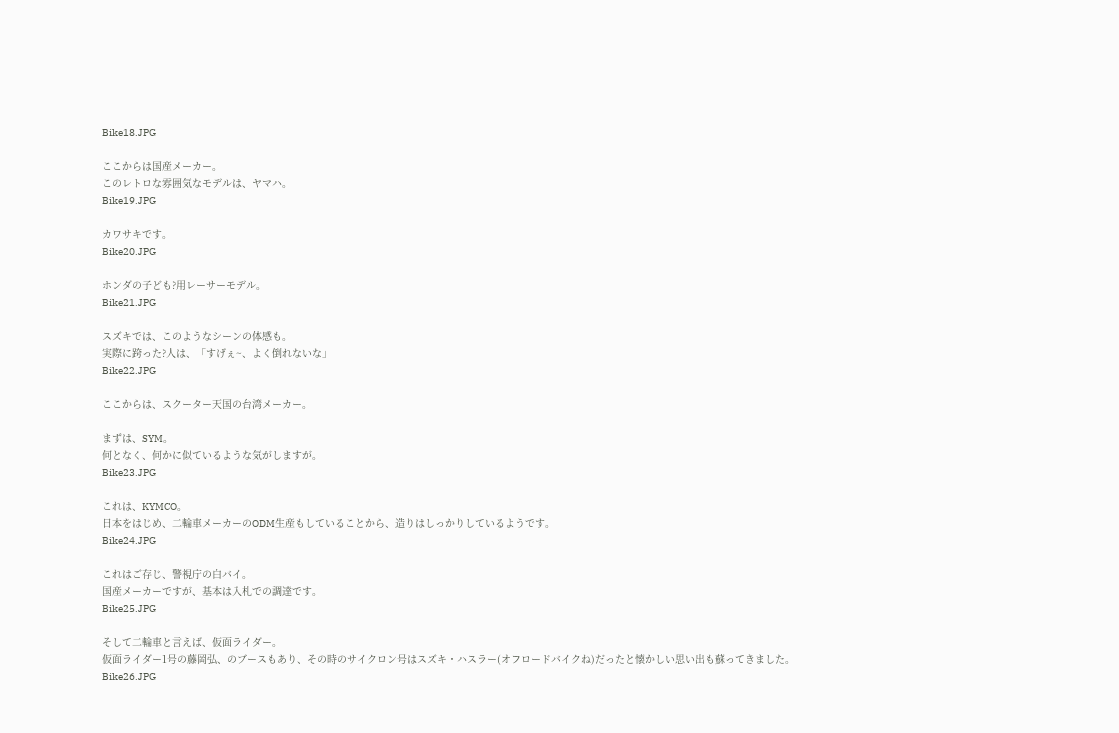Bike18.JPG

ここからは国産メーカー。
このレトロな雰囲気なモデルは、ヤマハ。
Bike19.JPG

カワサキです。
Bike20.JPG

ホンダの子ども?用レーサーモデル。
Bike21.JPG

スズキでは、このようなシーンの体感も。
実際に跨った?人は、「すげぇ~、よく倒れないな」
Bike22.JPG

ここからは、スクーター天国の台湾メーカー。

まずは、SYM。
何となく、何かに似ているような気がしますが。
Bike23.JPG

これは、KYMCO。
日本をはじめ、二輪車メーカーのODM生産もしていることから、造りはしっかりしているようです。
Bike24.JPG

これはご存じ、警視庁の白バイ。
国産メーカーですが、基本は入札での調達です。
Bike25.JPG

そして二輪車と言えば、仮面ライダー。
仮面ライダー1号の藤岡弘、のブースもあり、その時のサイクロン号はスズキ・ハスラー(オフロードバイクね)だったと懐かしい思い出も蘇ってきました。
Bike26.JPG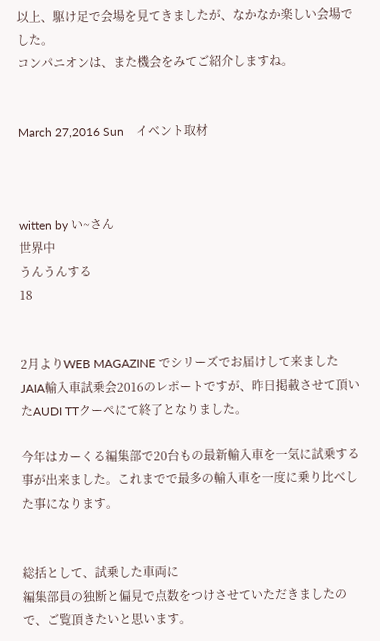以上、駆け足で会場を見てきましたが、なかなか楽しい会場でした。
コンパニオンは、また機会をみてご紹介しますね。


March 27,2016 Sun    イベント取材



witten by い~さん
世界中
うんうんする
18


2月よりWEB MAGAZINE でシリーズでお届けして来ましたJAIA輸入車試乗会2016のレポートですが、昨日掲載させて頂いたAUDI TTクーペにて終了となりました。

今年はカーくる編集部で20台もの最新輸入車を一気に試乗する事が出来ました。これまでで最多の輸入車を一度に乗り比べした事になります。


総括として、試乗した車両に
編集部員の独断と偏見で点数をつけさせていただきましたので、ご覧頂きたいと思います。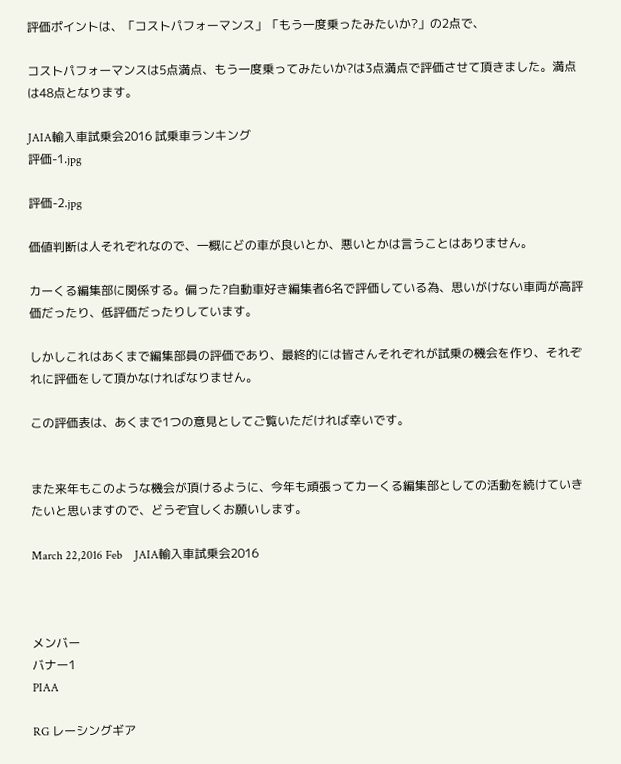評価ポイントは、「コストパフォーマンス」「もう一度乗ったみたいか?」の2点で、

コストパフォーマンスは5点満点、もう一度乗ってみたいか?は3点満点で評価させて頂きました。満点は48点となります。

JAIA輸入車試乗会2016 試乗車ランキング
評価-1.jpg

評価-2.jpg

価値判断は人それぞれなので、一概にどの車が良いとか、悪いとかは言うことはありません。

カーくる編集部に関係する。偏った?自動車好き編集者6名で評価している為、思いがけない車両が高評価だったり、低評価だったりしています。

しかしこれはあくまで編集部員の評価であり、最終的には皆さんそれぞれが試乗の機会を作り、それぞれに評価をして頂かなければなりません。

この評価表は、あくまで1つの意見としてご覧いただければ幸いです。


また来年もこのような機会が頂けるように、今年も頑張ってカーくる編集部としての活動を続けていきたいと思いますので、どうぞ宜しくお願いします。

March 22,2016 Feb    JAIA輸入車試乗会2016



メンバー
バナー1
PIAA

RG レーシングギア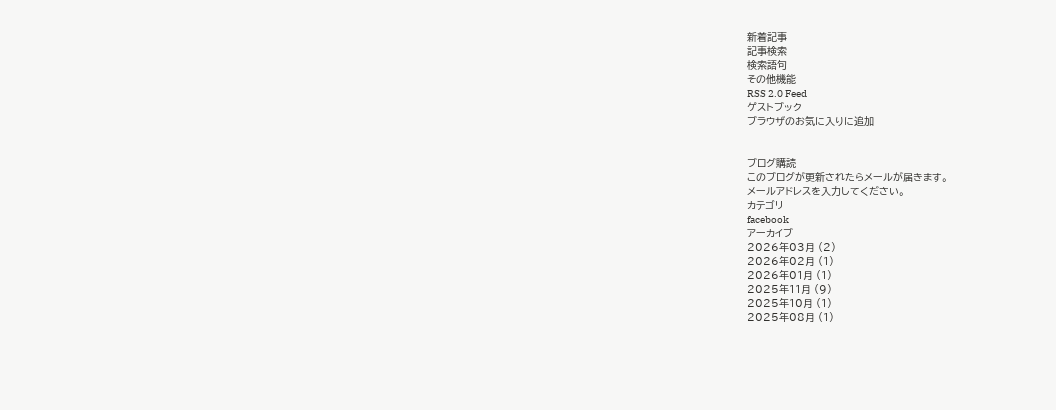新着記事
記事検索
検索語句
その他機能
RSS 2.0 Feed
ゲストブック
ブラウザのお気に入りに追加


ブログ購読
このブログが更新されたらメールが届きます。
メールアドレスを入力してください。
カテゴリ
facebook
アーカイブ
2026年03月 (2)
2026年02月 (1)
2026年01月 (1)
2025年11月 (9)
2025年10月 (1)
2025年08月 (1)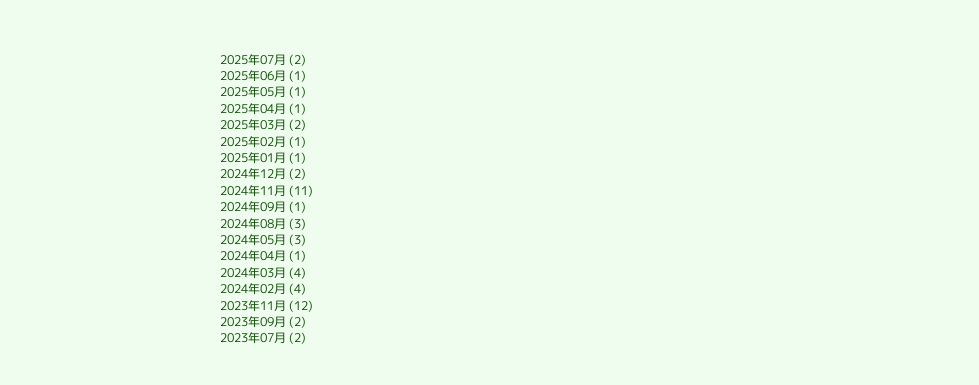2025年07月 (2)
2025年06月 (1)
2025年05月 (1)
2025年04月 (1)
2025年03月 (2)
2025年02月 (1)
2025年01月 (1)
2024年12月 (2)
2024年11月 (11)
2024年09月 (1)
2024年08月 (3)
2024年05月 (3)
2024年04月 (1)
2024年03月 (4)
2024年02月 (4)
2023年11月 (12)
2023年09月 (2)
2023年07月 (2)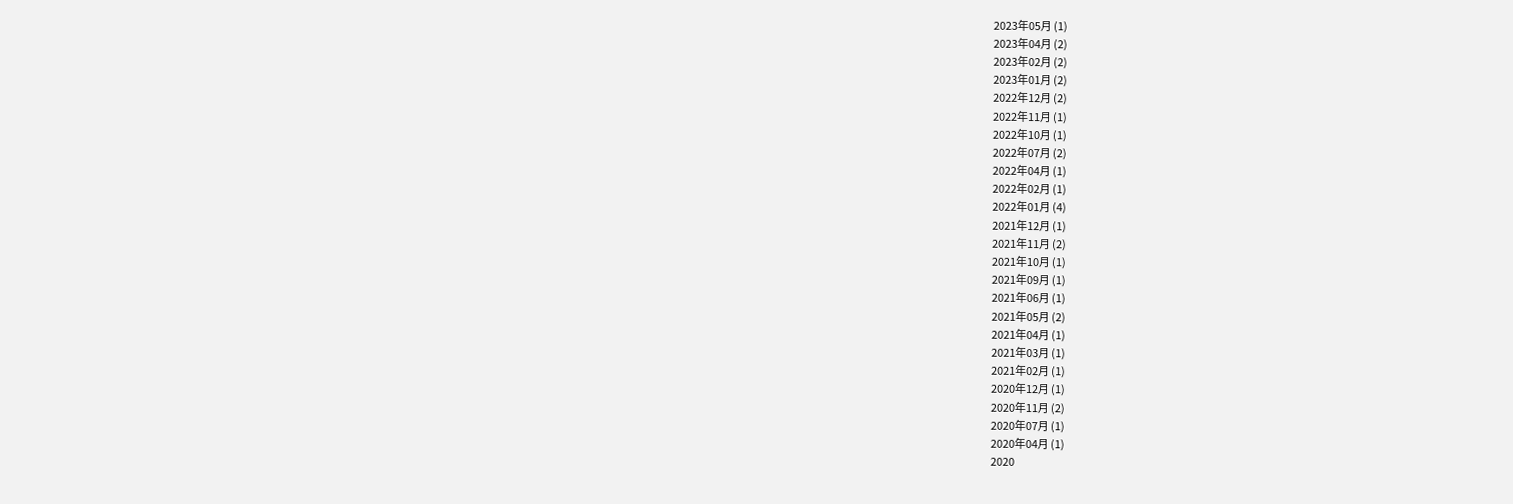2023年05月 (1)
2023年04月 (2)
2023年02月 (2)
2023年01月 (2)
2022年12月 (2)
2022年11月 (1)
2022年10月 (1)
2022年07月 (2)
2022年04月 (1)
2022年02月 (1)
2022年01月 (4)
2021年12月 (1)
2021年11月 (2)
2021年10月 (1)
2021年09月 (1)
2021年06月 (1)
2021年05月 (2)
2021年04月 (1)
2021年03月 (1)
2021年02月 (1)
2020年12月 (1)
2020年11月 (2)
2020年07月 (1)
2020年04月 (1)
2020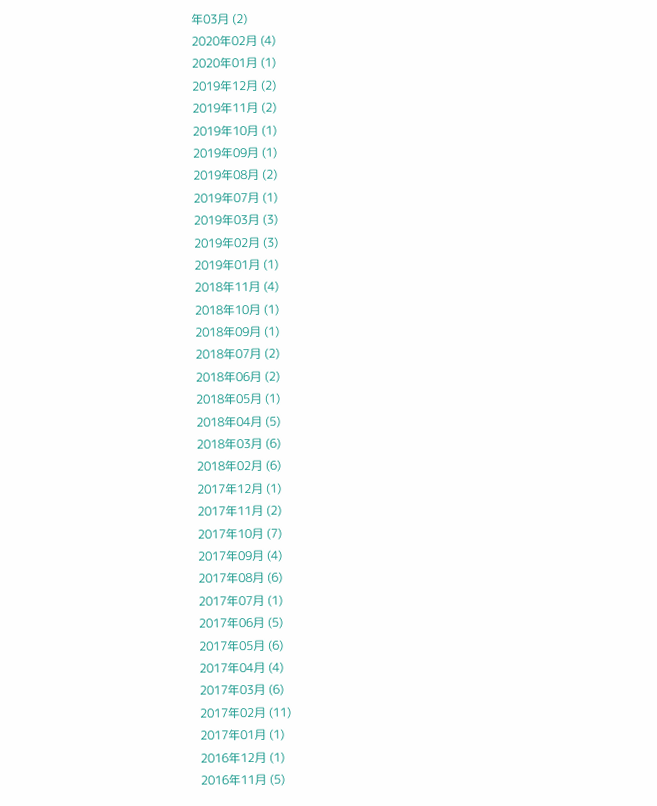年03月 (2)
2020年02月 (4)
2020年01月 (1)
2019年12月 (2)
2019年11月 (2)
2019年10月 (1)
2019年09月 (1)
2019年08月 (2)
2019年07月 (1)
2019年03月 (3)
2019年02月 (3)
2019年01月 (1)
2018年11月 (4)
2018年10月 (1)
2018年09月 (1)
2018年07月 (2)
2018年06月 (2)
2018年05月 (1)
2018年04月 (5)
2018年03月 (6)
2018年02月 (6)
2017年12月 (1)
2017年11月 (2)
2017年10月 (7)
2017年09月 (4)
2017年08月 (6)
2017年07月 (1)
2017年06月 (5)
2017年05月 (6)
2017年04月 (4)
2017年03月 (6)
2017年02月 (11)
2017年01月 (1)
2016年12月 (1)
2016年11月 (5)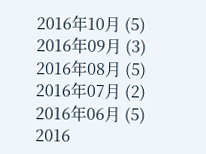2016年10月 (5)
2016年09月 (3)
2016年08月 (5)
2016年07月 (2)
2016年06月 (5)
2016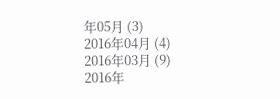年05月 (3)
2016年04月 (4)
2016年03月 (9)
2016年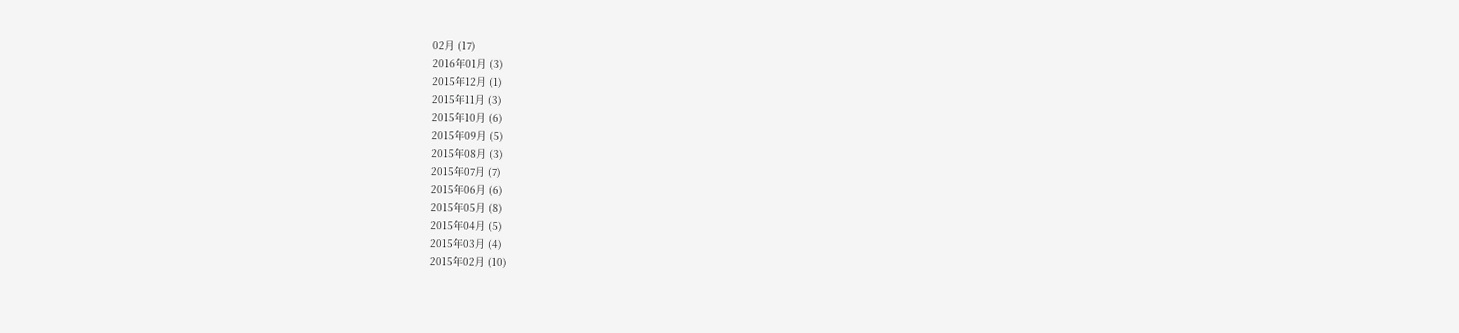02月 (17)
2016年01月 (3)
2015年12月 (1)
2015年11月 (3)
2015年10月 (6)
2015年09月 (5)
2015年08月 (3)
2015年07月 (7)
2015年06月 (6)
2015年05月 (8)
2015年04月 (5)
2015年03月 (4)
2015年02月 (10)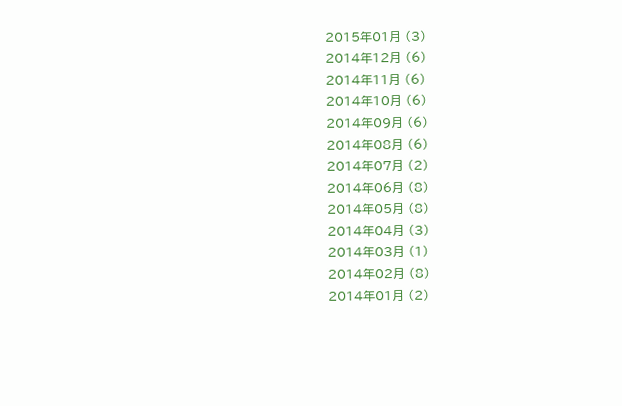2015年01月 (3)
2014年12月 (6)
2014年11月 (6)
2014年10月 (6)
2014年09月 (6)
2014年08月 (6)
2014年07月 (2)
2014年06月 (8)
2014年05月 (8)
2014年04月 (3)
2014年03月 (1)
2014年02月 (8)
2014年01月 (2)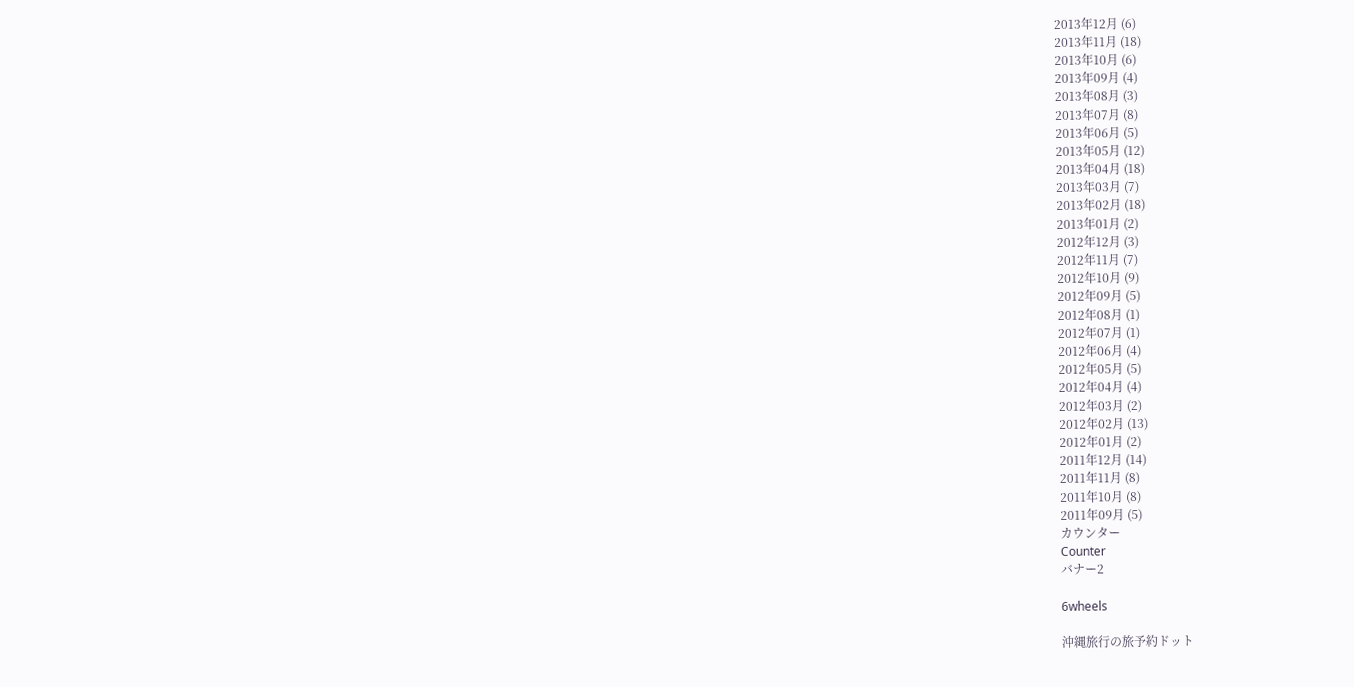2013年12月 (6)
2013年11月 (18)
2013年10月 (6)
2013年09月 (4)
2013年08月 (3)
2013年07月 (8)
2013年06月 (5)
2013年05月 (12)
2013年04月 (18)
2013年03月 (7)
2013年02月 (18)
2013年01月 (2)
2012年12月 (3)
2012年11月 (7)
2012年10月 (9)
2012年09月 (5)
2012年08月 (1)
2012年07月 (1)
2012年06月 (4)
2012年05月 (5)
2012年04月 (4)
2012年03月 (2)
2012年02月 (13)
2012年01月 (2)
2011年12月 (14)
2011年11月 (8)
2011年10月 (8)
2011年09月 (5)
カウンター
Counter
バナー2

6wheels

沖縄旅行の旅予約ドット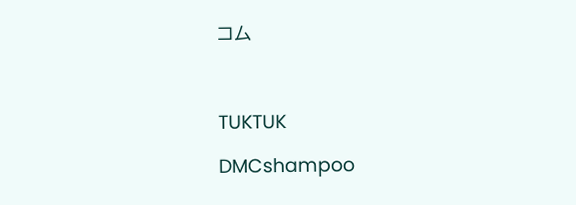コム



TUKTUK

DMCshampoo